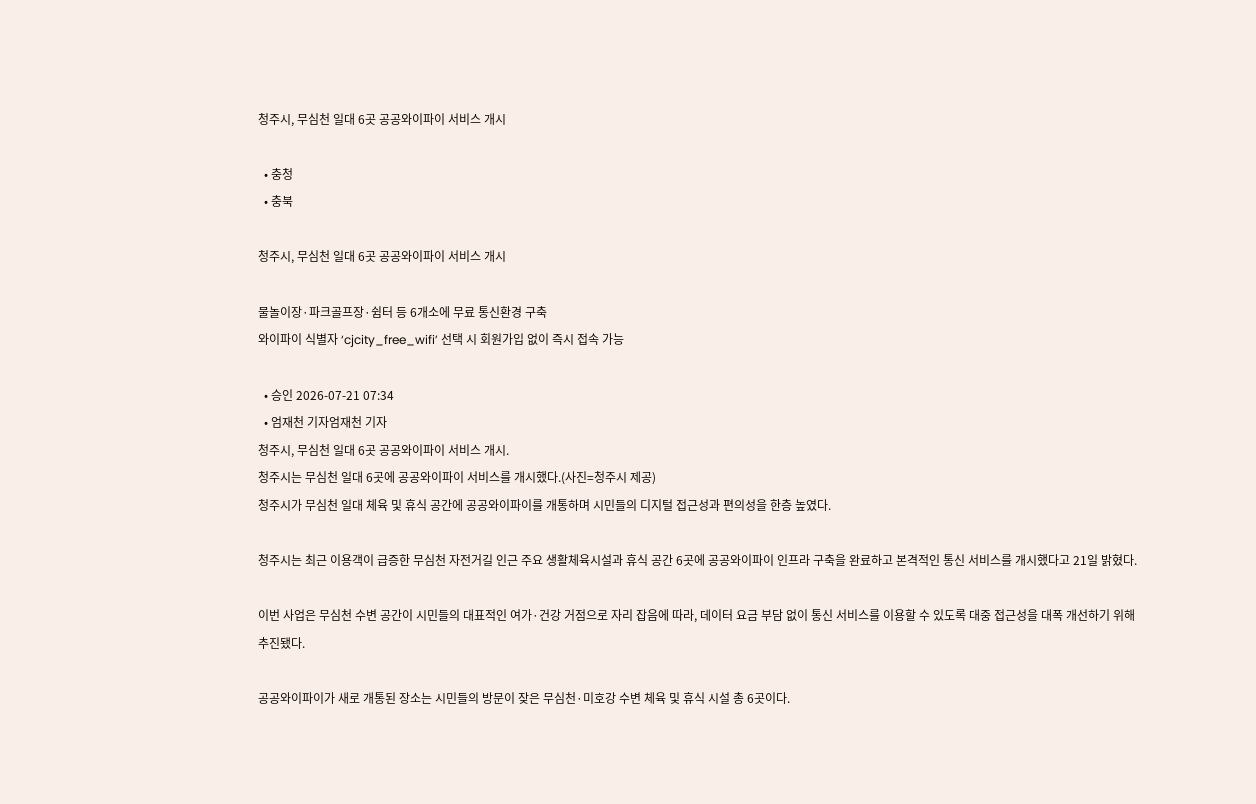청주시, 무심천 일대 6곳 공공와이파이 서비스 개시

  • 충청
  • 충북

청주시, 무심천 일대 6곳 공공와이파이 서비스 개시

물놀이장·파크골프장·쉼터 등 6개소에 무료 통신환경 구축
와이파이 식별자 ‘cjcity_free_wifi’ 선택 시 회원가입 없이 즉시 접속 가능

  • 승인 2026-07-21 07:34
  • 엄재천 기자엄재천 기자
청주시, 무심천 일대 6곳 공공와이파이 서비스 개시.
청주시는 무심천 일대 6곳에 공공와이파이 서비스를 개시했다.(사진=청주시 제공)
청주시가 무심천 일대 체육 및 휴식 공간에 공공와이파이를 개통하며 시민들의 디지털 접근성과 편의성을 한층 높였다.

청주시는 최근 이용객이 급증한 무심천 자전거길 인근 주요 생활체육시설과 휴식 공간 6곳에 공공와이파이 인프라 구축을 완료하고 본격적인 통신 서비스를 개시했다고 21일 밝혔다.

이번 사업은 무심천 수변 공간이 시민들의 대표적인 여가·건강 거점으로 자리 잡음에 따라, 데이터 요금 부담 없이 통신 서비스를 이용할 수 있도록 대중 접근성을 대폭 개선하기 위해 추진됐다.

공공와이파이가 새로 개통된 장소는 시민들의 방문이 잦은 무심천·미호강 수변 체육 및 휴식 시설 총 6곳이다.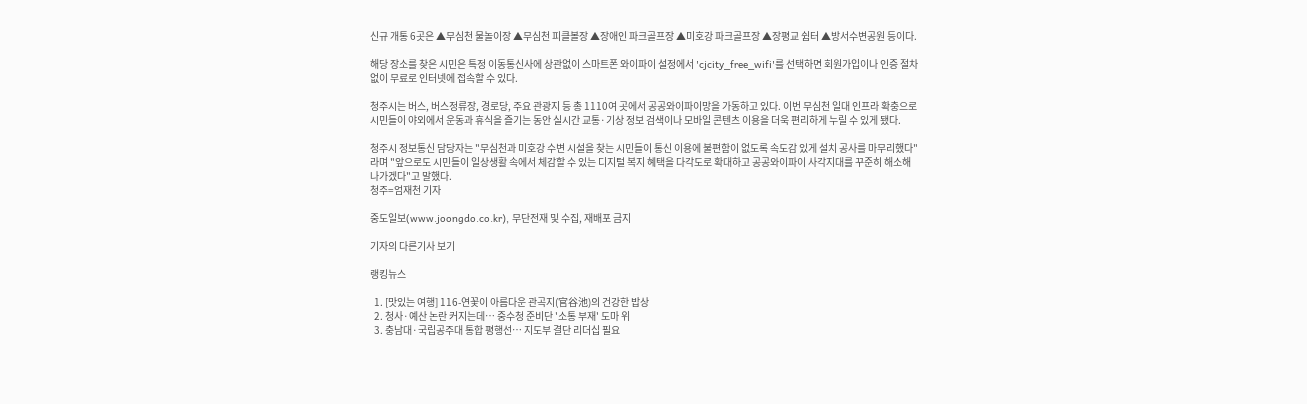신규 개통 6곳은 ▲무심천 물놀이장 ▲무심천 피클볼장 ▲장애인 파크골프장 ▲미호강 파크골프장 ▲장평교 쉼터 ▲방서수변공원 등이다.

해당 장소를 찾은 시민은 특정 이동통신사에 상관없이 스마트폰 와이파이 설정에서 'cjcity_free_wifi'를 선택하면 회원가입이나 인증 절차 없이 무료로 인터넷에 접속할 수 있다.

청주시는 버스, 버스정류장, 경로당, 주요 관광지 등 총 1110여 곳에서 공공와이파이망을 가동하고 있다. 이번 무심천 일대 인프라 확충으로 시민들이 야외에서 운동과 휴식을 즐기는 동안 실시간 교통·기상 정보 검색이나 모바일 콘텐츠 이용을 더욱 편리하게 누릴 수 있게 됐다.

청주시 정보통신 담당자는 "무심천과 미호강 수변 시설을 찾는 시민들이 통신 이용에 불편함이 없도록 속도감 있게 설치 공사를 마무리했다"라며 "앞으로도 시민들이 일상생활 속에서 체감할 수 있는 디지털 복지 혜택을 다각도로 확대하고 공공와이파이 사각지대를 꾸준히 해소해 나가겠다"고 말했다.
청주=엄재천 기자

중도일보(www.joongdo.co.kr), 무단전재 및 수집, 재배포 금지

기자의 다른기사 보기

랭킹뉴스

  1. [맛있는 여행] 116-연꽃이 아름다운 관곡지(官谷池)의 건강한 밥상
  2. 청사·예산 논란 커지는데… 중수청 준비단 '소통 부재' 도마 위
  3. 충남대·국립공주대 통합 평행선… 지도부 결단 리더십 필요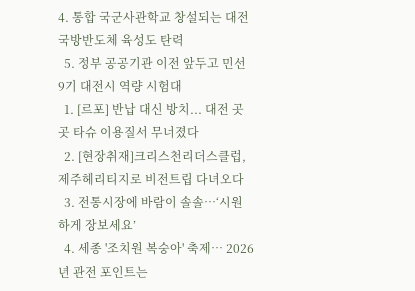4. 통합 국군사관학교 창설되는 대전 국방반도체 육성도 탄력
  5. 정부 공공기관 이전 앞두고 민선 9기 대전시 역량 시험대
  1. [르포] 반납 대신 방치... 대전 곳곳 타슈 이용질서 무너졌다
  2. [현장취재]크리스천리더스클럽, 제주헤리티지로 비전트립 다녀오다
  3. 전통시장에 바람이 솔솔…‘시원하게 장보세요’
  4. 세종 '조치원 복숭아' 축제… 2026년 관전 포인트는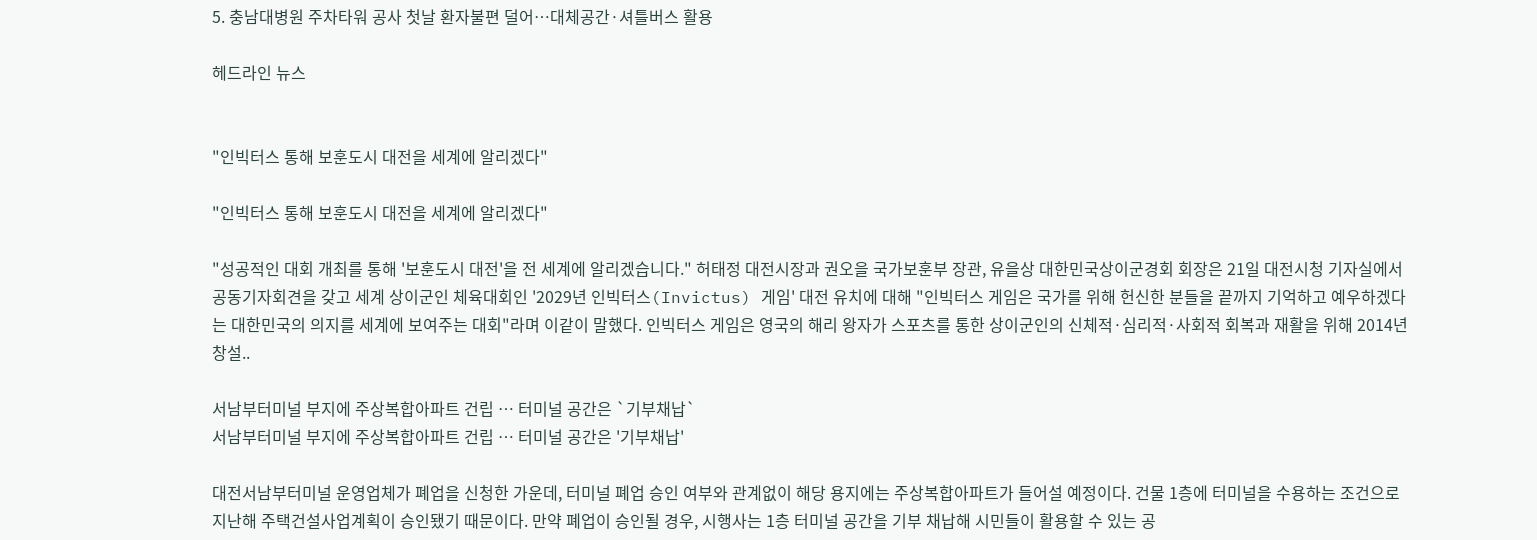5. 충남대병원 주차타워 공사 첫날 환자불편 덜어…대체공간·셔틀버스 활용

헤드라인 뉴스


"인빅터스 통해 보훈도시 대전을 세계에 알리겠다"

"인빅터스 통해 보훈도시 대전을 세계에 알리겠다"

"성공적인 대회 개최를 통해 '보훈도시 대전'을 전 세계에 알리겠습니다." 허태정 대전시장과 권오을 국가보훈부 장관, 유을상 대한민국상이군경회 회장은 21일 대전시청 기자실에서 공동기자회견을 갖고 세계 상이군인 체육대회인 '2029년 인빅터스(Invictus) 게임' 대전 유치에 대해 "인빅터스 게임은 국가를 위해 헌신한 분들을 끝까지 기억하고 예우하겠다는 대한민국의 의지를 세계에 보여주는 대회"라며 이같이 말했다. 인빅터스 게임은 영국의 해리 왕자가 스포츠를 통한 상이군인의 신체적·심리적·사회적 회복과 재활을 위해 2014년 창설..

서남부터미널 부지에 주상복합아파트 건립 … 터미널 공간은 `기부채납`
서남부터미널 부지에 주상복합아파트 건립 … 터미널 공간은 '기부채납'

대전서남부터미널 운영업체가 폐업을 신청한 가운데, 터미널 폐업 승인 여부와 관계없이 해당 용지에는 주상복합아파트가 들어설 예정이다. 건물 1층에 터미널을 수용하는 조건으로 지난해 주택건설사업계획이 승인됐기 때문이다. 만약 폐업이 승인될 경우, 시행사는 1층 터미널 공간을 기부 채납해 시민들이 활용할 수 있는 공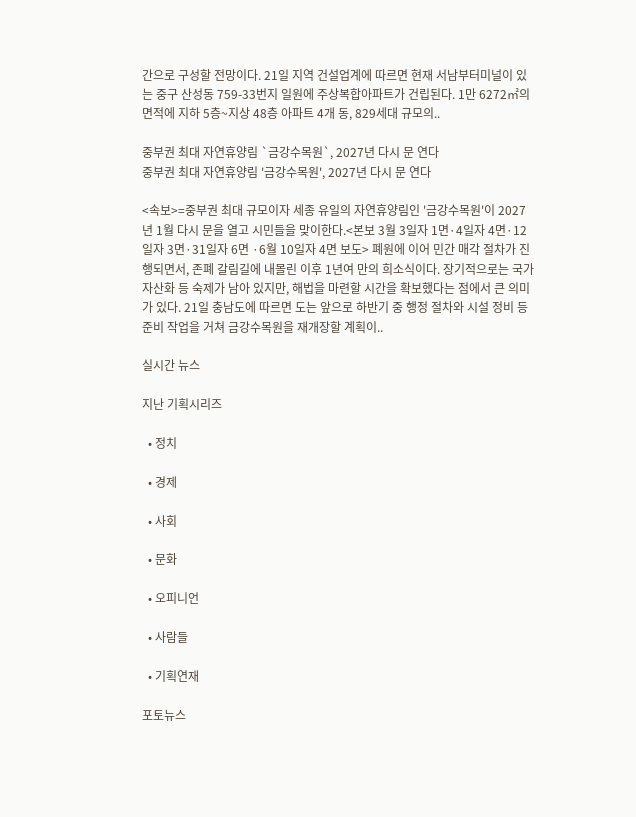간으로 구성할 전망이다. 21일 지역 건설업계에 따르면 현재 서남부터미널이 있는 중구 산성동 759-33번지 일원에 주상복합아파트가 건립된다. 1만 6272㎡의 면적에 지하 5층~지상 48층 아파트 4개 동, 829세대 규모의..

중부권 최대 자연휴양림 `금강수목원`, 2027년 다시 문 연다
중부권 최대 자연휴양림 '금강수목원', 2027년 다시 문 연다

<속보>=중부권 최대 규모이자 세종 유일의 자연휴양림인 '금강수목원'이 2027년 1월 다시 문을 열고 시민들을 맞이한다.<본보 3월 3일자 1면·4일자 4면·12일자 3면·31일자 6면 ·6월 10일자 4면 보도> 폐원에 이어 민간 매각 절차가 진행되면서, 존폐 갈림길에 내몰린 이후 1년여 만의 희소식이다. 장기적으로는 국가 자산화 등 숙제가 남아 있지만, 해법을 마련할 시간을 확보했다는 점에서 큰 의미가 있다. 21일 충남도에 따르면 도는 앞으로 하반기 중 행정 절차와 시설 정비 등 준비 작업을 거쳐 금강수목원을 재개장할 계획이..

실시간 뉴스

지난 기획시리즈

  • 정치

  • 경제

  • 사회

  • 문화

  • 오피니언

  • 사람들

  • 기획연재

포토뉴스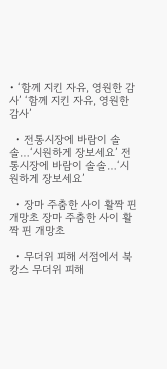• ‘함께 지킨 자유, 영원한 감사’ ‘함께 지킨 자유, 영원한 감사’

  • 전통시장에 바람이 솔솔…‘시원하게 장보세요’ 전통시장에 바람이 솔솔…‘시원하게 장보세요’

  • 장마 주춤한 사이 활짝 핀 개망초 장마 주춤한 사이 활짝 핀 개망초

  • 무더위 피해 서점에서 북캉스 무더위 피해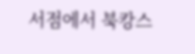서점에서 북캉스